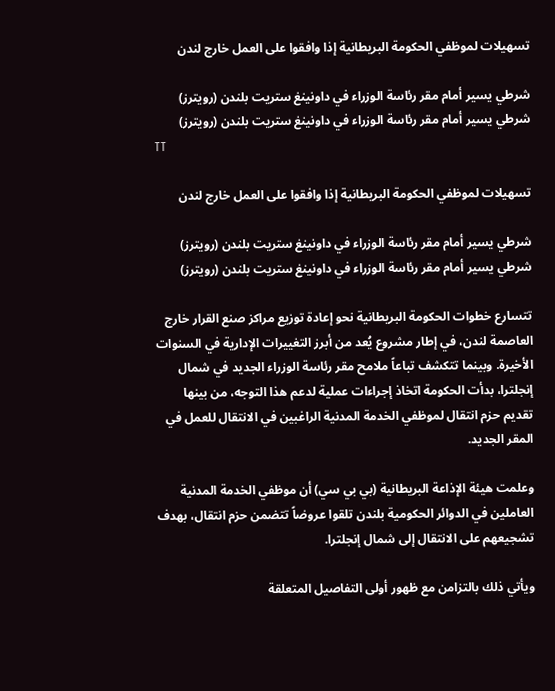تسهيلات لموظفي الحكومة البريطانية إذا وافقوا على العمل خارج لندن

شرطي يسير أمام مقر رئاسة الوزراء في داونينغ ستريت بلندن (رويترز)
شرطي يسير أمام مقر رئاسة الوزراء في داونينغ ستريت بلندن (رويترز)
TT

تسهيلات لموظفي الحكومة البريطانية إذا وافقوا على العمل خارج لندن

شرطي يسير أمام مقر رئاسة الوزراء في داونينغ ستريت بلندن (رويترز)
شرطي يسير أمام مقر رئاسة الوزراء في داونينغ ستريت بلندن (رويترز)

تتسارع خطوات الحكومة البريطانية نحو إعادة توزيع مراكز صنع القرار خارج العاصمة لندن، في إطار مشروع يُعد من أبرز التغييرات الإدارية في السنوات الأخيرة. وبينما تتكشف تباعاً ملامح مقر رئاسة الوزراء الجديد في شمال إنجلترا، بدأت الحكومة اتخاذ إجراءات عملية لدعم هذا التوجه، من بينها تقديم حزم انتقال لموظفي الخدمة المدنية الراغبين في الانتقال للعمل في المقر الجديد.

وعلمت هيئة الإذاعة البريطانية (بي بي سي) أن موظفي الخدمة المدنية العاملين في الدوائر الحكومية بلندن تلقوا عروضاً تتضمن حزم انتقال، بهدف تشجيعهم على الانتقال إلى شمال إنجلترا.

ويأتي ذلك بالتزامن مع ظهور أولى التفاصيل المتعلقة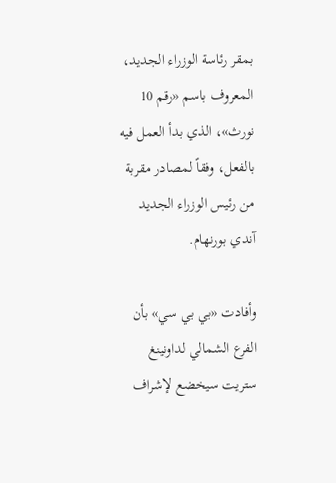بمقر رئاسة الوزراء الجديد، المعروف باسم «رقم 10 نورث»، الذي بدأ العمل فيه بالفعل، وفقاً لمصادر مقربة من رئيس الوزراء الجديد آندي بورنهام.

وأفادت «بي بي سي» بأن الفرع الشمالي لداونينغ ستريت سيخضع لإشراف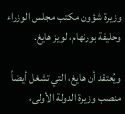وزيرة شؤون مكتب مجلس الوزراء وحليفة بورنهام، لويز هايغ.

ويُعتقد أن هايغ، التي تشغل أيضاً منصب وزيرة الدولة الأولى،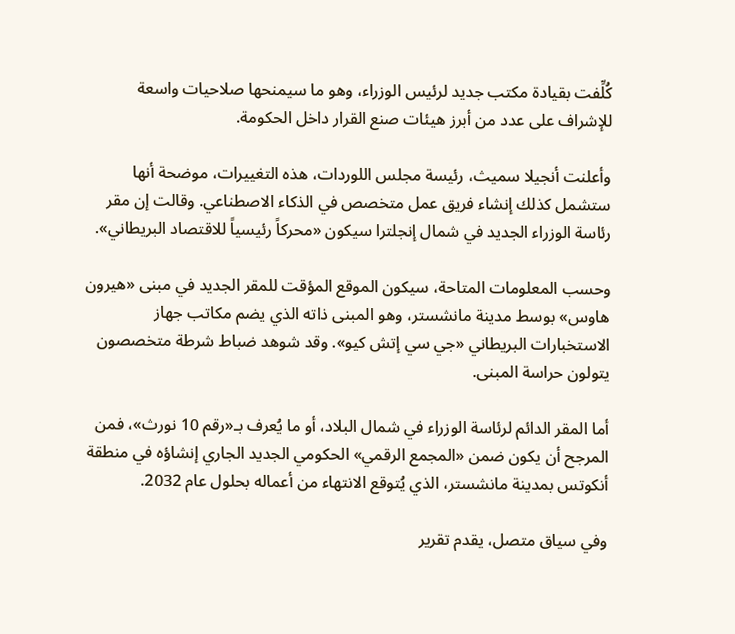كُلِّفت بقيادة مكتب جديد لرئيس الوزراء، وهو ما سيمنحها صلاحيات واسعة للإشراف على عدد من أبرز هيئات صنع القرار داخل الحكومة.

وأعلنت أنجيلا سميث، رئيسة مجلس اللوردات، هذه التغييرات، موضحة أنها ستشمل كذلك إنشاء فريق عمل متخصص في الذكاء الاصطناعي. وقالت إن مقر رئاسة الوزراء الجديد في شمال إنجلترا سيكون «محركاً رئيسياً للاقتصاد البريطاني».

وحسب المعلومات المتاحة، سيكون الموقع المؤقت للمقر الجديد في مبنى «هيرون هاوس» بوسط مدينة مانشستر، وهو المبنى ذاته الذي يضم مكاتب جهاز الاستخبارات البريطاني «جي سي إتش كيو». وقد شوهد ضباط شرطة متخصصون يتولون حراسة المبنى.

أما المقر الدائم لرئاسة الوزراء في شمال البلاد، أو ما يُعرف بـ«رقم 10 نورث»، فمن المرجح أن يكون ضمن «المجمع الرقمي» الحكومي الجديد الجاري إنشاؤه في منطقة أنكوتس بمدينة مانشستر، الذي يُتوقع الانتهاء من أعماله بحلول عام 2032.

وفي سياق متصل، يقدم تقرير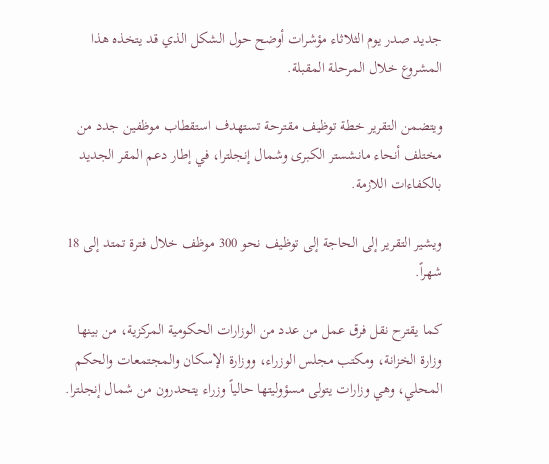جديد صدر يوم الثلاثاء مؤشرات أوضح حول الشكل الذي قد يتخذه هذا المشروع خلال المرحلة المقبلة.

ويتضمن التقرير خطة توظيف مقترحة تستهدف استقطاب موظفين جدد من مختلف أنحاء مانشستر الكبرى وشمال إنجلترا، في إطار دعم المقر الجديد بالكفاءات اللازمة.

ويشير التقرير إلى الحاجة إلى توظيف نحو 300 موظف خلال فترة تمتد إلى 18 شهراً.

كما يقترح نقل فرق عمل من عدد من الوزارات الحكومية المركزية، من بينها وزارة الخزانة، ومكتب مجلس الوزراء، ووزارة الإسكان والمجتمعات والحكم المحلي، وهي وزارات يتولى مسؤوليتها حالياً وزراء يتحدرون من شمال إنجلترا.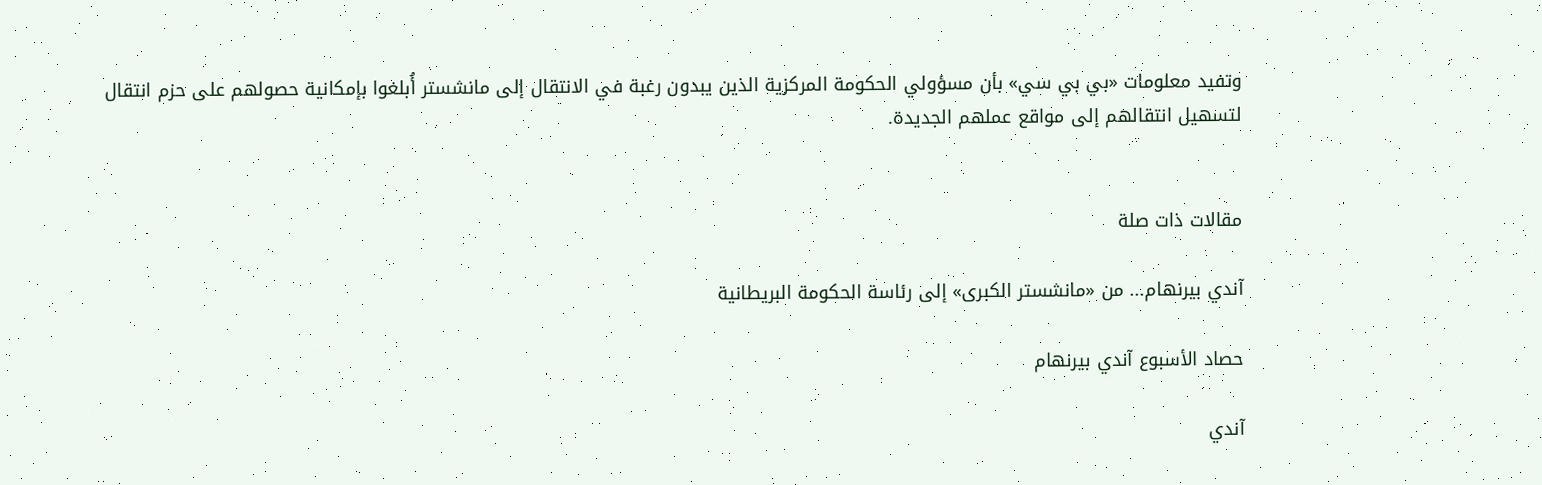وتفيد معلومات «بي بي سي» بأن مسؤولي الحكومة المركزية الذين يبدون رغبة في الانتقال إلى مانشستر أُبلغوا بإمكانية حصولهم على حزم انتقال لتسهيل انتقالهم إلى مواقع عملهم الجديدة.


مقالات ذات صلة

آندي بيرنهام... من «مانشستر الكبرى» إلى رئاسة الحكومة البريطانية

حصاد الأسبوع آندي بيرنهام

آندي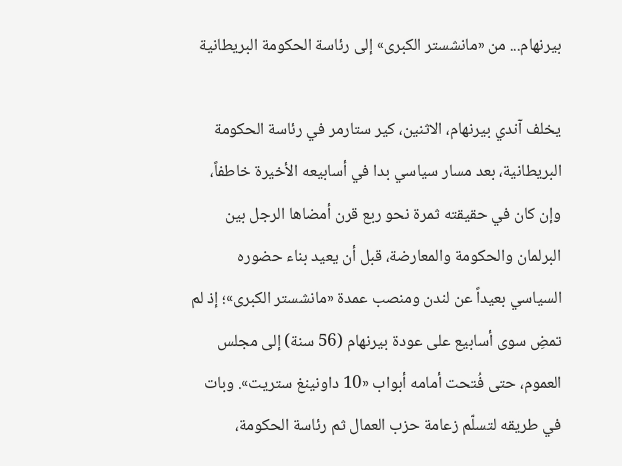بيرنهام... من «مانشستر الكبرى» إلى رئاسة الحكومة البريطانية

يخلف آندي بيرنهام، الاثنين، كير ستارمر في رئاسة الحكومة البريطانية، بعد مسار سياسي بدا في أسابيعه الأخيرة خاطفاً، وإن كان في حقيقته ثمرة نحو ربع قرن أمضاها الرجل بين البرلمان والحكومة والمعارضة، قبل أن يعيد بناء حضوره السياسي بعيداً عن لندن ومنصب عمدة «مانشستر الكبرى»؛ إذ لم تمضِ سوى أسابيع على عودة بيرنهام (56 سنة) إلى مجلس العموم، حتى فُتحت أمامه أبواب «10 داونينغ ستريت». وبات في طريقه لتسلّم زعامة حزب العمال ثم رئاسة الحكومة،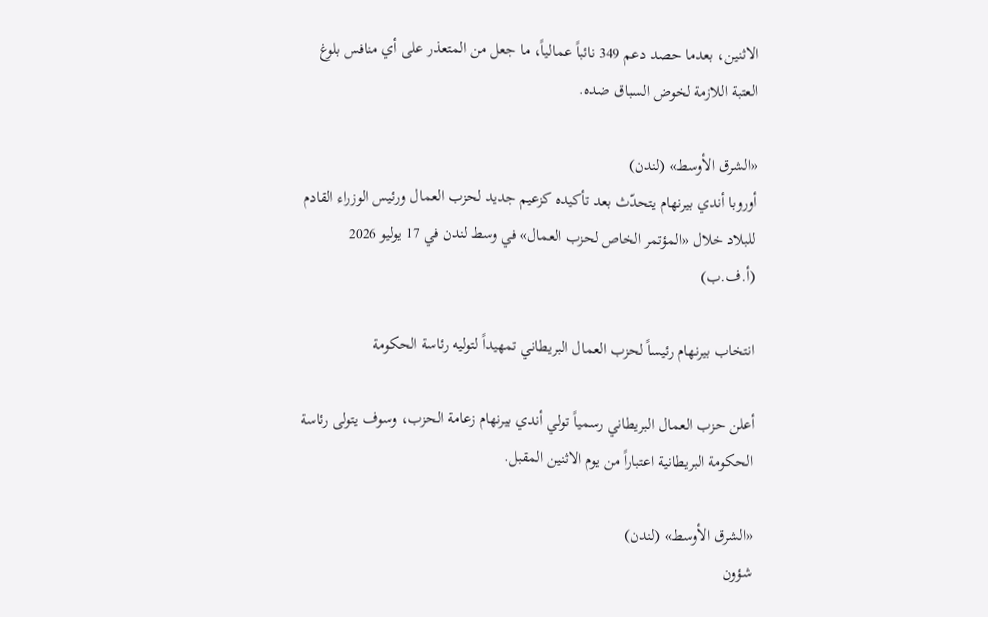الاثنين، بعدما حصد دعم 349 نائباً عمالياً، ما جعل من المتعذر على أي منافس بلوغ العتبة اللازمة لخوض السباق ضده.

«الشرق الأوسط» (لندن)
أوروبا أندي بيرنهام يتحدّث بعد تأكيده كزعيم جديد لحزب العمال ورئيس الوزراء القادم للبلاد خلال «المؤتمر الخاص لحزب العمال» في وسط لندن في 17 يوليو 2026 (أ.ف.ب)

انتخاب بيرنهام رئيساً لحزب العمال البريطاني تمهيداً لتوليه رئاسة الحكومة

أعلن حزب العمال البريطاني رسمياً تولي أندي بيرنهام زعامة الحزب، وسوف يتولى رئاسة الحكومة البريطانية اعتباراً من يوم الاثنين المقبل.

«الشرق الأوسط» (لندن)
شؤون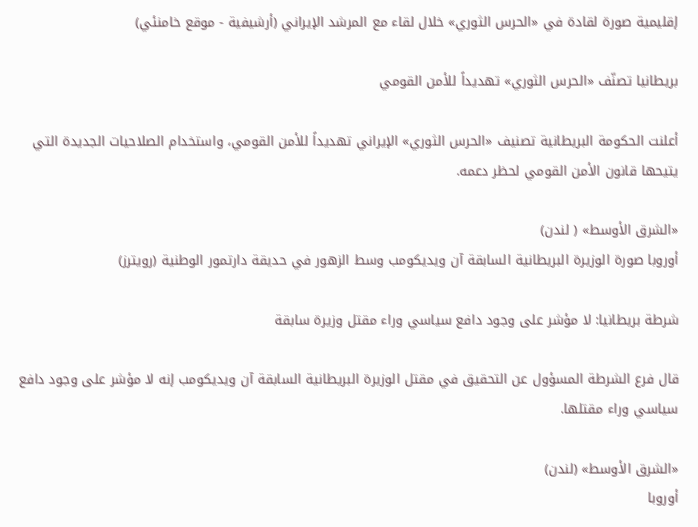إقليمية صورة لقادة في «الحرس الثوري» خلال لقاء مع المرشد الإيراني (أرشيفية - موقع خامنئي)

بريطانيا تصنّف «الحرس الثوري» تهديداً للأمن القومي

أعلنت الحكومة البريطانية تصنيف «الحرس الثوري» الإيراني تهديداً للأمن القومي، واستخدام الصلاحيات الجديدة التي يتيحها قانون الأمن القومي لحظر دعمه.

«الشرق الأوسط» ( لندن)
أوروبا صورة الوزيرة البريطانية السابقة آن ويديكومب وسط الزهور في حديقة دارتمور الوطنية (رويترز)

شرطة بريطانيا: لا مؤشر على وجود دافع سياسي وراء مقتل وزيرة سابقة

قال فرع الشرطة المسؤول عن التحقيق في مقتل الوزيرة البريطانية السابقة آن ويديكومب إنه ‌لا مؤشر ‌على وجود دافع سياسي وراء مقتلها.

«الشرق الأوسط» (لندن)
أوروبا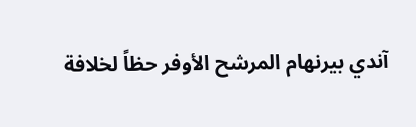آندي بيرنهام المرشح الأوفر حظاً لخلافة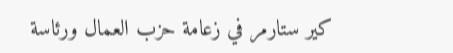كير ستارمر في زعامة حزب العمال ورئاسة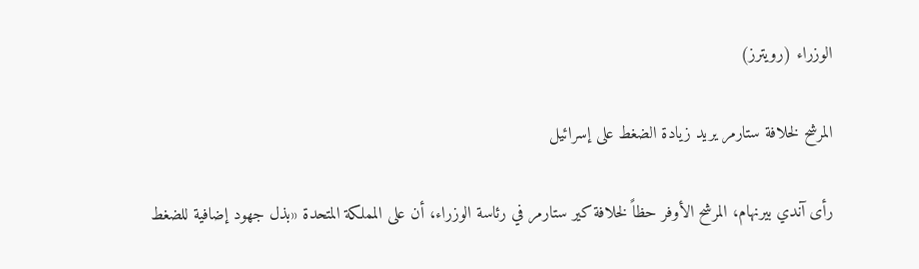الوزراء (رويترز)

المرشح لخلافة ستارمر يريد زيادة الضغط على إسرائيل

رأى آندي بيرنهام، المرشح الأوفر حظاً لخلافة كير ستارمر في رئاسة الوزراء، أن على المملكة المتحدة «بذل جهود إضافية للضغط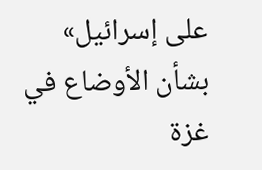على إسرائيل» بشأن الأوضاع في غزة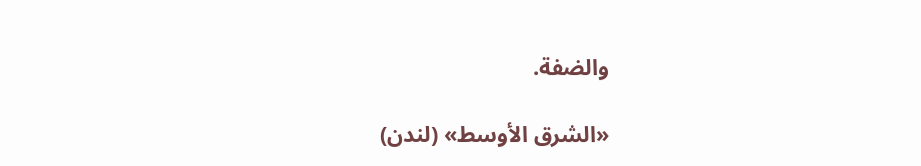والضفة.

«الشرق الأوسط» (لندن)